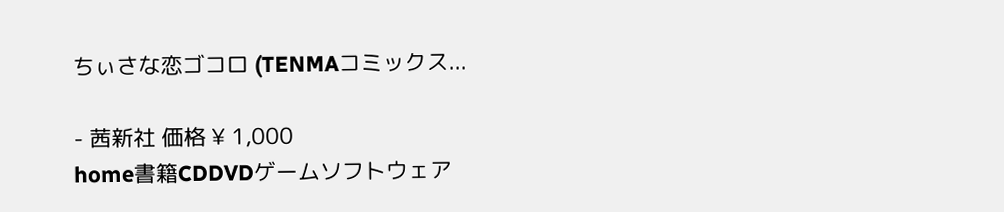ちぃさな恋ゴコロ (TENMAコミックス...

- 茜新社 価格 ¥ 1,000
home書籍CDDVDゲームソフトウェア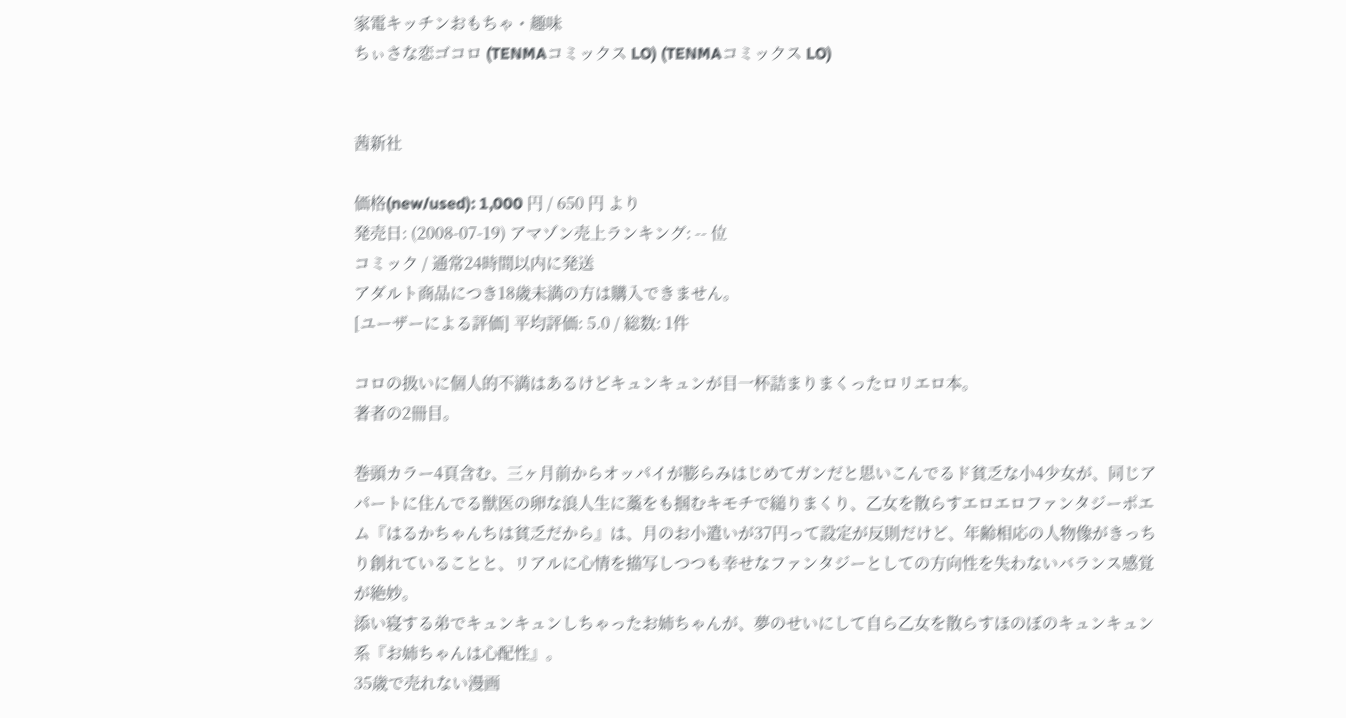家電キッチンおもちゃ・趣味
ちぃさな恋ゴコロ (TENMAコミックス LO) (TENMAコミックス LO)


茜新社

価格(new/used): 1,000 円 / 650 円 より
発売日: (2008-07-19) アマゾン売上ランキング: -- 位
コミック / 通常24時間以内に発送
アダルト商品につき18歳未満の方は購入できません。
[ユーザーによる評価] 平均評価: 5.0 / 総数: 1件

コロの扱いに個人的不満はあるけどキュンキュンが目一杯詰まりまくったロリエロ本。
著者の2冊目。

巻頭カラー4頁含む、三ヶ月前からオッパイが膨らみはじめてガンだと思いこんでるド貧乏な小4少女が、同じアパートに住んでる獣医の卵な浪人生に藁をも掴むキモチで縋りまくり、乙女を散らすエロエロファンタジーポエム『はるかちゃんちは貧乏だから』は、月のお小遣いが37円って設定が反則だけど、年齢相応の人物像がきっちり創れていることと、リアルに心情を描写しつつも幸せなファンタジーとしての方向性を失わないバランス感覚が絶妙。
添い寝する弟でキュンキュンしちゃったお姉ちゃんが、夢のせいにして自ら乙女を散らすほのぼのキュンキュン系『お姉ちゃんは心配性』。
35歳で売れない漫画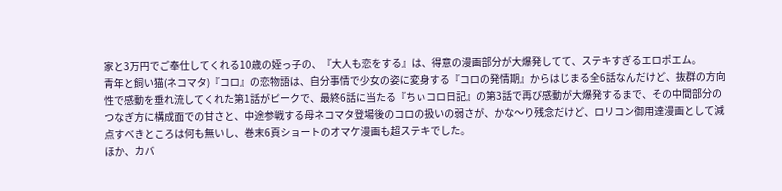家と3万円でご奉仕してくれる10歳の姪っ子の、『大人も恋をする』は、得意の漫画部分が大爆発してて、ステキすぎるエロポエム。
青年と飼い猫(ネコマタ)『コロ』の恋物語は、自分事情で少女の姿に変身する『コロの発情期』からはじまる全6話なんだけど、抜群の方向性で感動を垂れ流してくれた第1話がピークで、最終6話に当たる『ちぃコロ日記』の第3話で再び感動が大爆発するまで、その中間部分のつなぎ方に構成面での甘さと、中途参戦する母ネコマタ登場後のコロの扱いの弱さが、かな〜り残念だけど、ロリコン御用達漫画として減点すべきところは何も無いし、巻末6頁ショートのオマケ漫画も超ステキでした。
ほか、カバ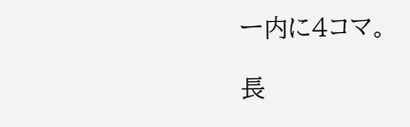ー内に4コマ。

長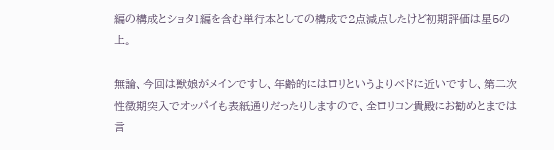編の構成とショタ1編を含む単行本としての構成で2点減点したけど初期評価は星5の上。

無論、今回は獣娘がメインですし、年齢的にはロリというよりベドに近いですし、第二次性徴期突入でオッパイも表紙通りだったりしますので、全ロリコン貴殿にお勧めとまでは言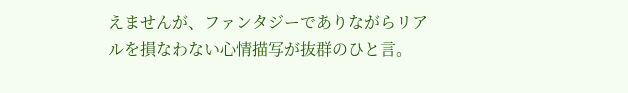えませんが、ファンタジーでありながらリアルを損なわない心情描写が抜群のひと言。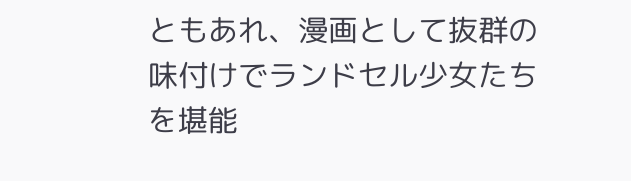ともあれ、漫画として抜群の味付けでランドセル少女たちを堪能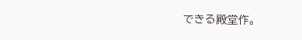できる殿堂作。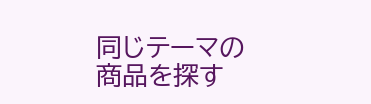同じテーマの商品を探す